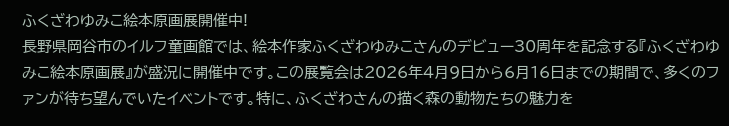ふくざわゆみこ絵本原画展開催中!
長野県岡谷市のイルフ童画館では、絵本作家ふくざわゆみこさんのデビュー30周年を記念する『ふくざわゆみこ絵本原画展』が盛況に開催中です。この展覧会は2026年4月9日から6月16日までの期間で、多くのファンが待ち望んでいたイベントです。特に、ふくざわさんの描く森の動物たちの魅力を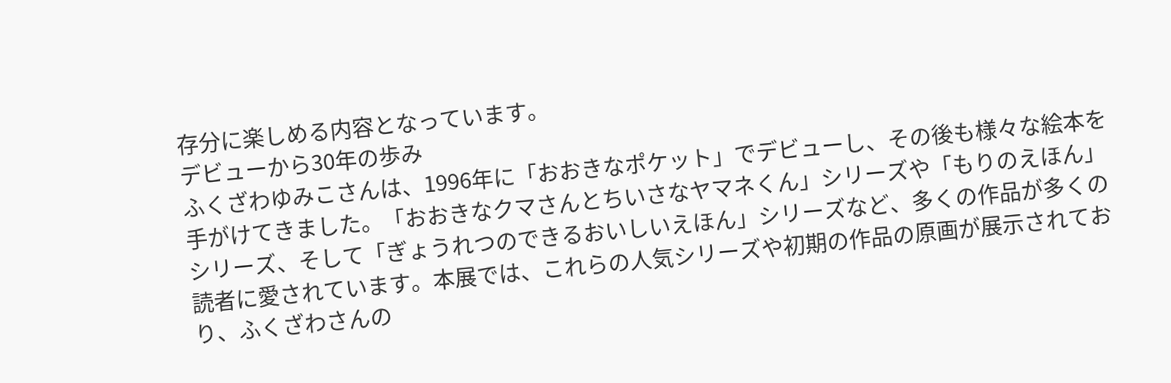存分に楽しめる内容となっています。
デビューから30年の歩み
ふくざわゆみこさんは、1996年に「おおきなポケット」でデビューし、その後も様々な絵本を手がけてきました。「おおきなクマさんとちいさなヤマネくん」シリーズや「もりのえほん」シリーズ、そして「ぎょうれつのできるおいしいえほん」シリーズなど、多くの作品が多くの読者に愛されています。本展では、これらの人気シリーズや初期の作品の原画が展示されており、ふくざわさんの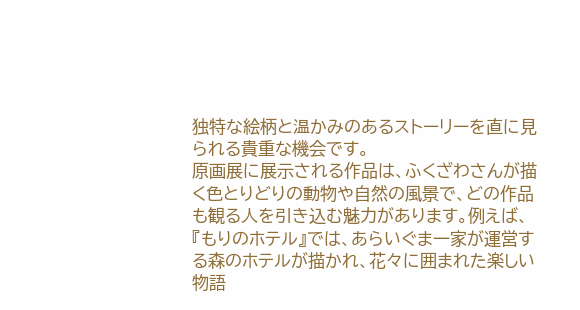独特な絵柄と温かみのあるストーリーを直に見られる貴重な機会です。
原画展に展示される作品は、ふくざわさんが描く色とりどりの動物や自然の風景で、どの作品も観る人を引き込む魅力があります。例えば、『もりのホテル』では、あらいぐま一家が運営する森のホテルが描かれ、花々に囲まれた楽しい物語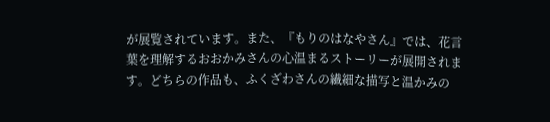が展覧されています。また、『もりのはなやさん』では、花言葉を理解するおおかみさんの心温まるストーリーが展開されます。どちらの作品も、ふくざわさんの繊細な描写と温かみの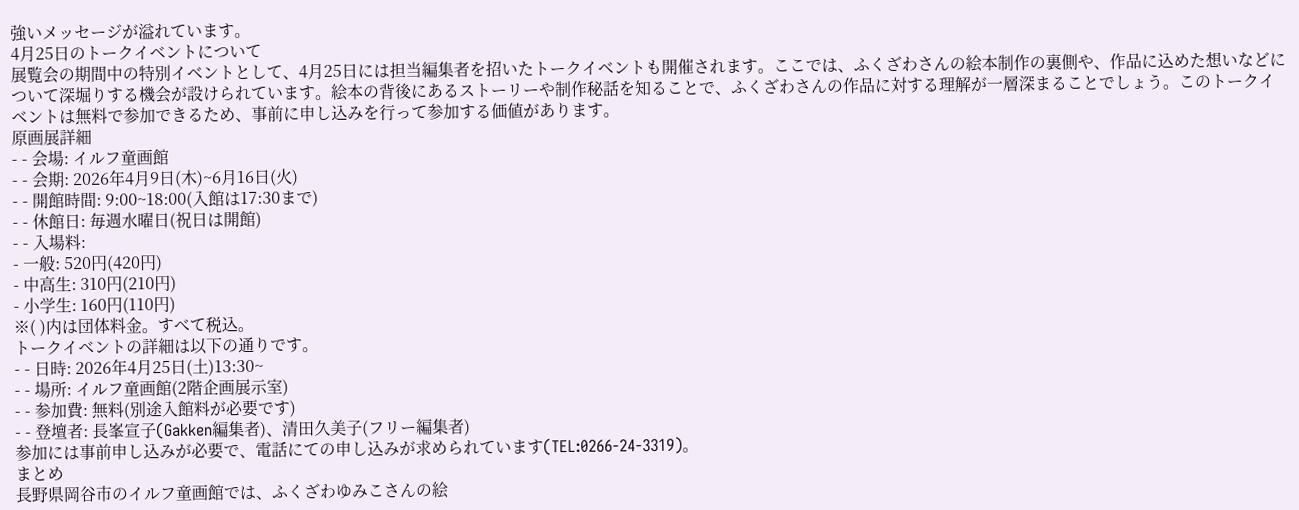強いメッセージが溢れています。
4月25日のトークイベントについて
展覧会の期間中の特別イベントとして、4月25日には担当編集者を招いたトークイベントも開催されます。ここでは、ふくざわさんの絵本制作の裏側や、作品に込めた想いなどについて深堀りする機会が設けられています。絵本の背後にあるストーリーや制作秘話を知ることで、ふくざわさんの作品に対する理解が一層深まることでしょう。このトークイベントは無料で参加できるため、事前に申し込みを行って参加する価値があります。
原画展詳細
- - 会場: イルフ童画館
- - 会期: 2026年4月9日(木)~6月16日(火)
- - 開館時間: 9:00~18:00(入館は17:30まで)
- - 休館日: 毎週水曜日(祝日は開館)
- - 入場料:
- 一般: 520円(420円)
- 中高生: 310円(210円)
- 小学生: 160円(110円)
※( )内は団体料金。すべて税込。
トークイベントの詳細は以下の通りです。
- - 日時: 2026年4月25日(土)13:30~
- - 場所: イルフ童画館(2階企画展示室)
- - 参加費: 無料(別途入館料が必要です)
- - 登壇者: 長峯宣子(Gakken編集者)、清田久美子(フリー編集者)
参加には事前申し込みが必要で、電話にての申し込みが求められています(TEL:0266-24-3319)。
まとめ
長野県岡谷市のイルフ童画館では、ふくざわゆみこさんの絵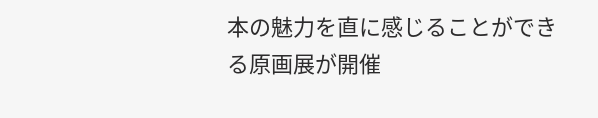本の魅力を直に感じることができる原画展が開催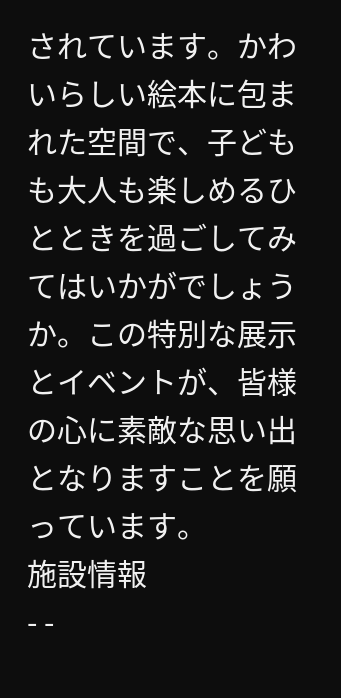されています。かわいらしい絵本に包まれた空間で、子どもも大人も楽しめるひとときを過ごしてみてはいかがでしょうか。この特別な展示とイベントが、皆様の心に素敵な思い出となりますことを願っています。
施設情報
- -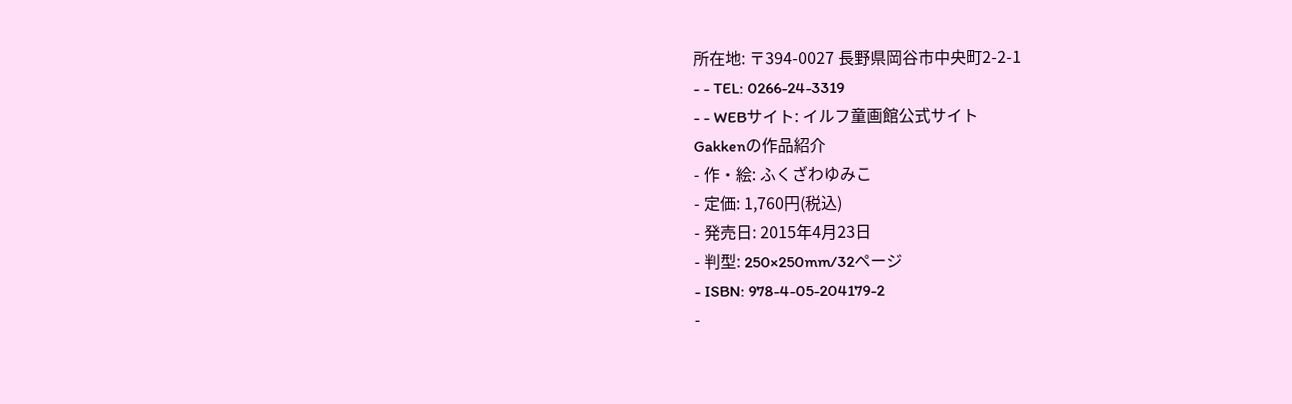所在地: 〒394-0027 長野県岡谷市中央町2-2-1
- - TEL: 0266-24-3319
- - WEBサイト: イルフ童画館公式サイト
Gakkenの作品紹介
- 作・絵: ふくざわゆみこ
- 定価: 1,760円(税込)
- 発売日: 2015年4月23日
- 判型: 250×250mm/32ページ
- ISBN: 978-4-05-204179-2
-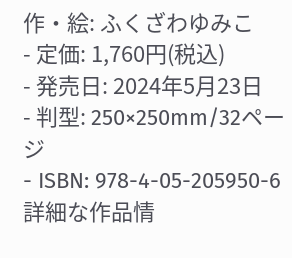作・絵: ふくざわゆみこ
- 定価: 1,760円(税込)
- 発売日: 2024年5月23日
- 判型: 250×250mm/32ページ
- ISBN: 978-4-05-205950-6
詳細な作品情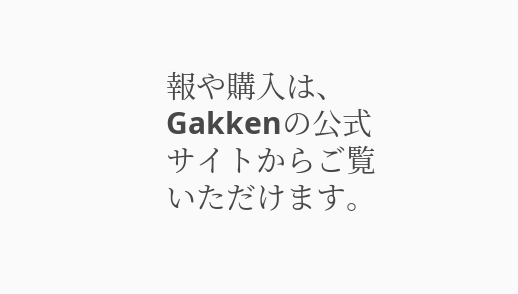報や購入は、
Gakkenの公式サイトからご覧いただけます。